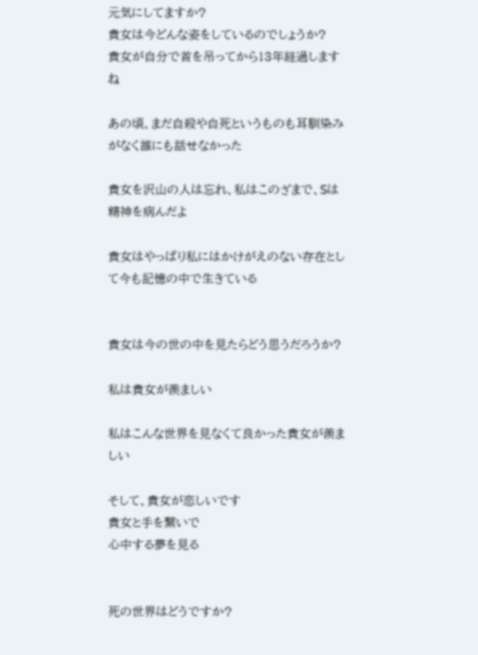元気にしてますか?
貴女は今どんな姿をしているのでしょうか?
貴女が自分で首を吊ってから13年経過しますね

あの頃、まだ自殺や自死というものも耳馴染みがなく誰にも話せなかった

貴女を沢山の人は忘れ、私はこのざまで、Sは精神を病んだよ

貴女はやっぱり私にはかけがえのない存在として今も記憶の中で生きている


貴女は今の世の中を見たらどう思うだろうか?

私は貴女が羨ましい

私はこんな世界を見なくて良かった貴女が羨ましい

そして、貴女が恋しいです
貴女と手を繋いで
心中する夢を見る


死の世界はどうですか?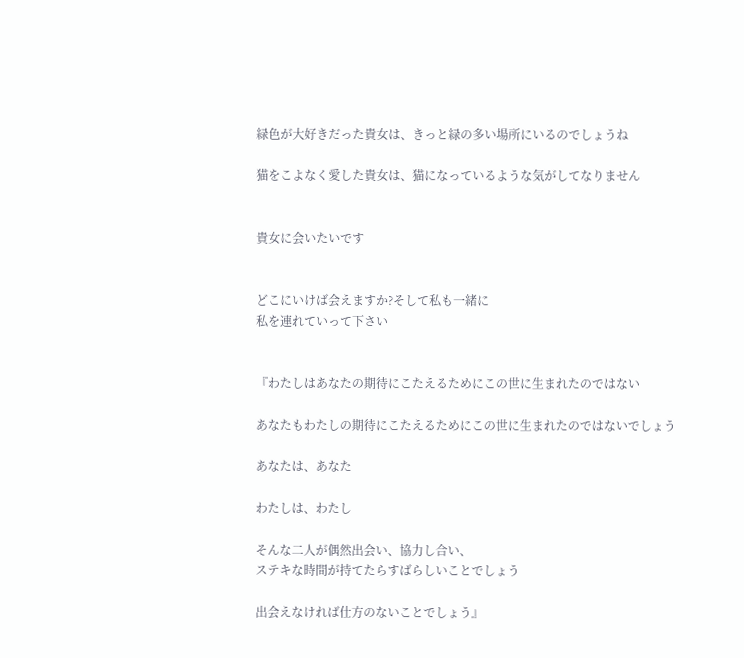緑色が大好きだった貴女は、きっと緑の多い場所にいるのでしょうね

猫をこよなく愛した貴女は、猫になっているような気がしてなりません


貴女に会いたいです


どこにいけば会えますか?そして私も一緒に
私を連れていって下さい


『わたしはあなたの期待にこたえるためにこの世に生まれたのではない

あなたもわたしの期待にこたえるためにこの世に生まれたのではないでしょう

あなたは、あなた

わたしは、わたし

そんな二人が偶然出会い、協力し合い、
ステキな時間が持てたらすばらしいことでしょう

出会えなければ仕方のないことでしょう』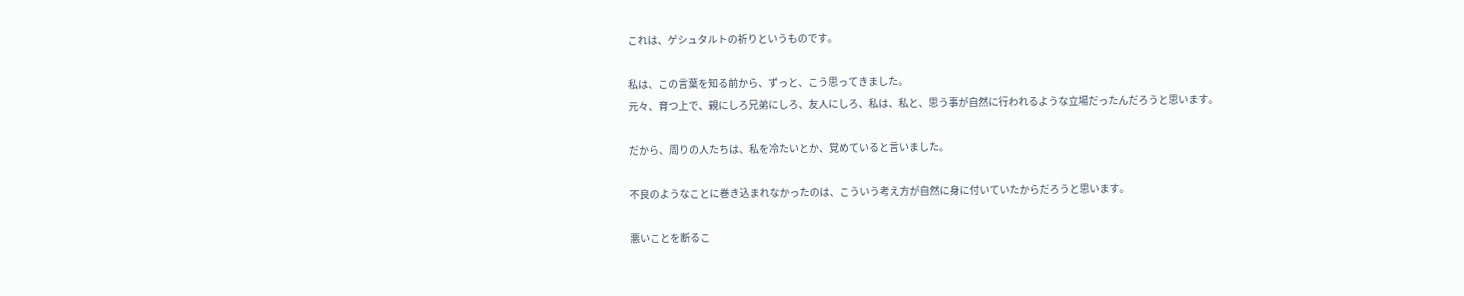これは、ゲシュタルトの祈りというものです。

私は、この言葉を知る前から、ずっと、こう思ってきました。
元々、育つ上で、親にしろ兄弟にしろ、友人にしろ、私は、私と、思う事が自然に行われるような立場だったんだろうと思います。

だから、周りの人たちは、私を冷たいとか、覚めていると言いました。

不良のようなことに巻き込まれなかったのは、こういう考え方が自然に身に付いていたからだろうと思います。

悪いことを断るこ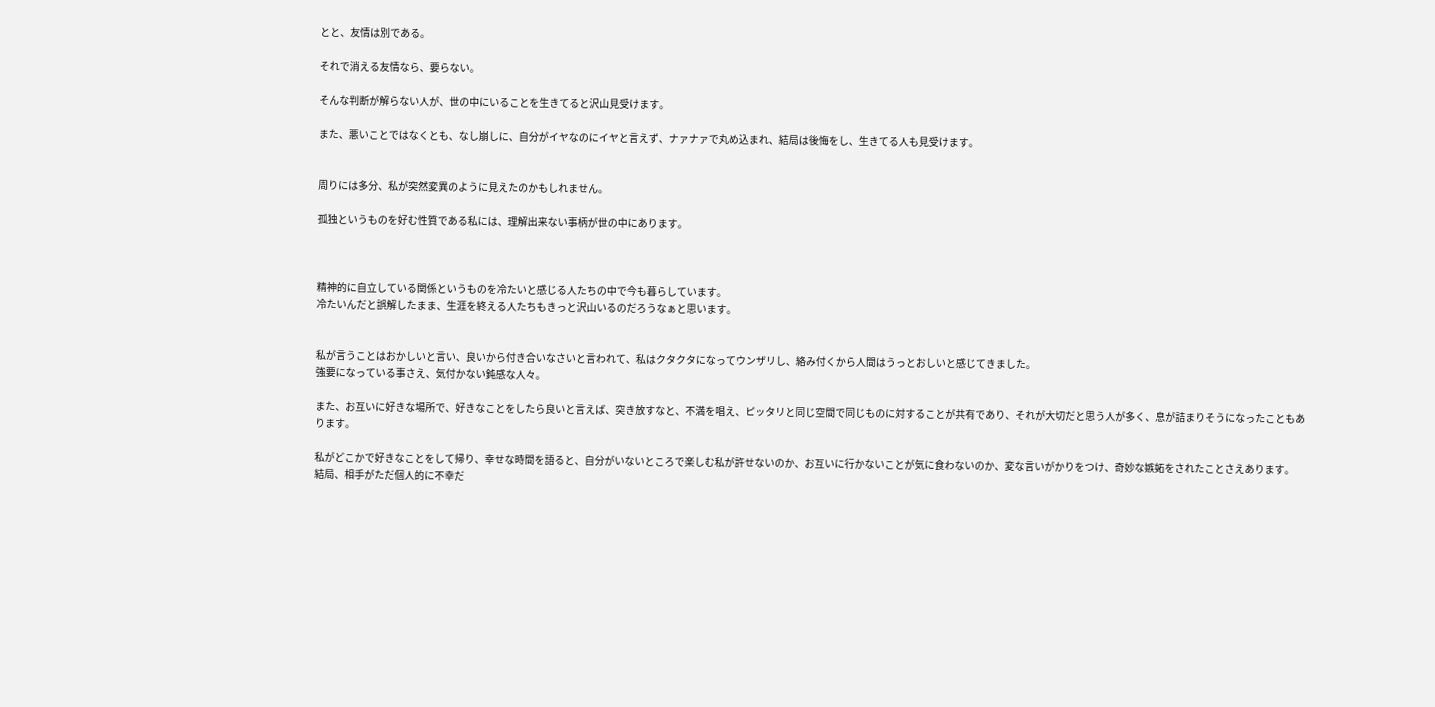とと、友情は別である。

それで消える友情なら、要らない。

そんな判断が解らない人が、世の中にいることを生きてると沢山見受けます。

また、悪いことではなくとも、なし崩しに、自分がイヤなのにイヤと言えず、ナァナァで丸め込まれ、結局は後悔をし、生きてる人も見受けます。


周りには多分、私が突然変異のように見えたのかもしれません。

孤独というものを好む性質である私には、理解出来ない事柄が世の中にあります。



精神的に自立している関係というものを冷たいと感じる人たちの中で今も暮らしています。
冷たいんだと誤解したまま、生涯を終える人たちもきっと沢山いるのだろうなぁと思います。


私が言うことはおかしいと言い、良いから付き合いなさいと言われて、私はクタクタになってウンザリし、絡み付くから人間はうっとおしいと感じてきました。
強要になっている事さえ、気付かない鈍感な人々。

また、お互いに好きな場所で、好きなことをしたら良いと言えば、突き放すなと、不満を唱え、ピッタリと同じ空間で同じものに対することが共有であり、それが大切だと思う人が多く、息が詰まりそうになったこともあります。

私がどこかで好きなことをして帰り、幸せな時間を語ると、自分がいないところで楽しむ私が許せないのか、お互いに行かないことが気に食わないのか、変な言いがかりをつけ、奇妙な嫉妬をされたことさえあります。
結局、相手がただ個人的に不幸だ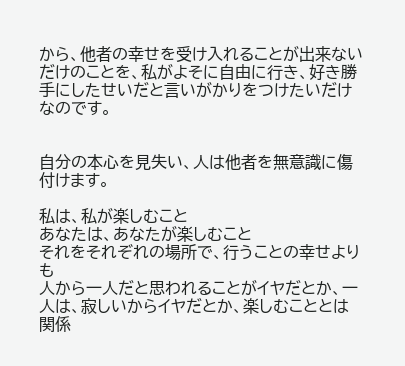から、他者の幸せを受け入れることが出来ないだけのことを、私がよそに自由に行き、好き勝手にしたせいだと言いがかりをつけたいだけなのです。


自分の本心を見失い、人は他者を無意識に傷付けます。

私は、私が楽しむこと
あなたは、あなたが楽しむこと
それをそれぞれの場所で、行うことの幸せよりも
人から一人だと思われることがイヤだとか、一人は、寂しいからイヤだとか、楽しむこととは関係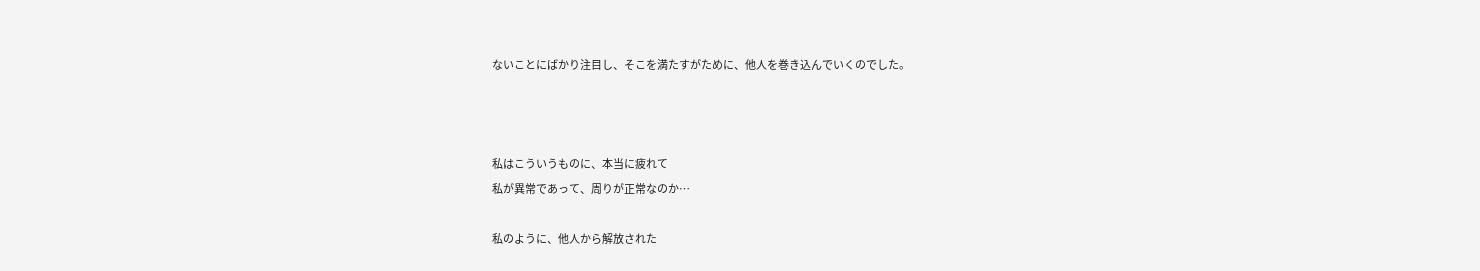ないことにばかり注目し、そこを満たすがために、他人を巻き込んでいくのでした。



私はこういうものに、本当に疲れて
私が異常であって、周りが正常なのか…

私のように、他人から解放された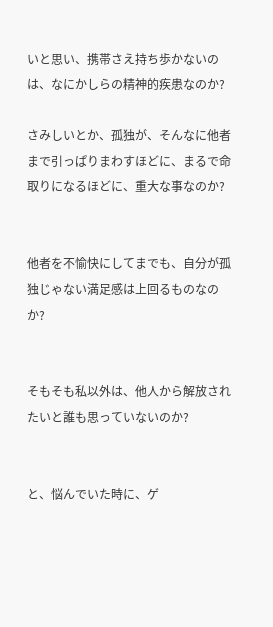いと思い、携帯さえ持ち歩かないのは、なにかしらの精神的疾患なのか?

さみしいとか、孤独が、そんなに他者まで引っぱりまわすほどに、まるで命取りになるほどに、重大な事なのか?


他者を不愉快にしてまでも、自分が孤独じゃない満足感は上回るものなのか?


そもそも私以外は、他人から解放されたいと誰も思っていないのか?


と、悩んでいた時に、ゲ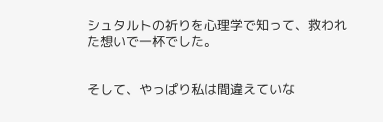シュタルトの祈りを心理学で知って、救われた想いで一杯でした。


そして、やっぱり私は間違えていな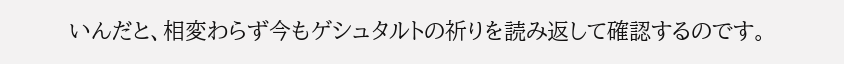いんだと、相変わらず今もゲシュタルトの祈りを読み返して確認するのです。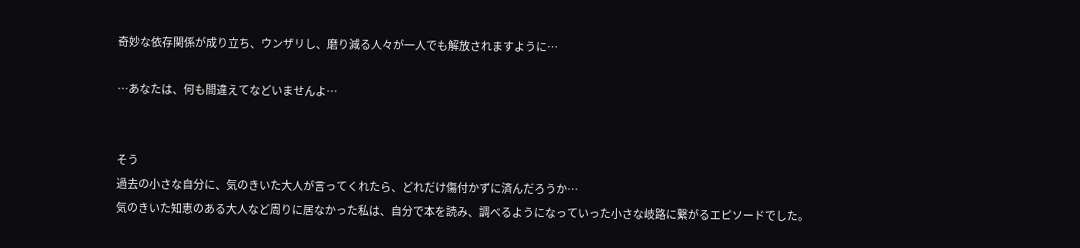奇妙な依存関係が成り立ち、ウンザリし、磨り減る人々が一人でも解放されますように…

…あなたは、何も間違えてなどいませんよ…


そう
過去の小さな自分に、気のきいた大人が言ってくれたら、どれだけ傷付かずに済んだろうか…
気のきいた知恵のある大人など周りに居なかった私は、自分で本を読み、調べるようになっていった小さな岐路に繋がるエピソードでした。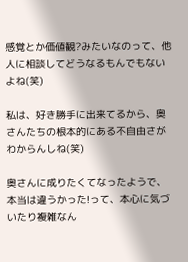感覚とか価値観?みたいなのって、他人に相談してどうなるもんでもないよね(笑)

私は、好き勝手に出来てるから、奥さんたちの根本的にある不自由さがわからんしね(笑)

奥さんに成りたくてなったようで、本当は違うかった!って、本心に気づいたり複雑なん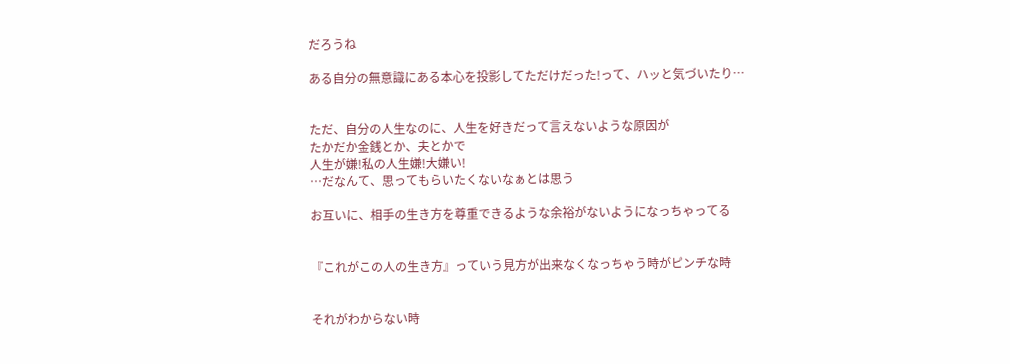だろうね

ある自分の無意識にある本心を投影してただけだった!って、ハッと気づいたり…


ただ、自分の人生なのに、人生を好きだって言えないような原因が
たかだか金銭とか、夫とかで
人生が嫌!私の人生嫌!大嫌い!
…だなんて、思ってもらいたくないなぁとは思う

お互いに、相手の生き方を尊重できるような余裕がないようになっちゃってる


『これがこの人の生き方』っていう見方が出来なくなっちゃう時がピンチな時


それがわからない時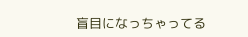盲目になっちゃってる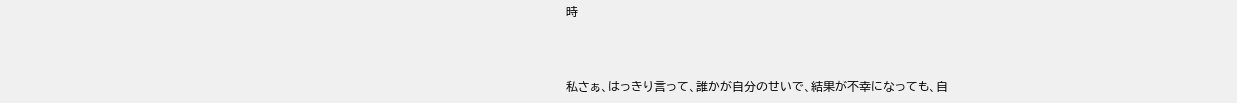時



私さぁ、はっきり言って、誰かが自分のせいで、結果が不幸になっても、自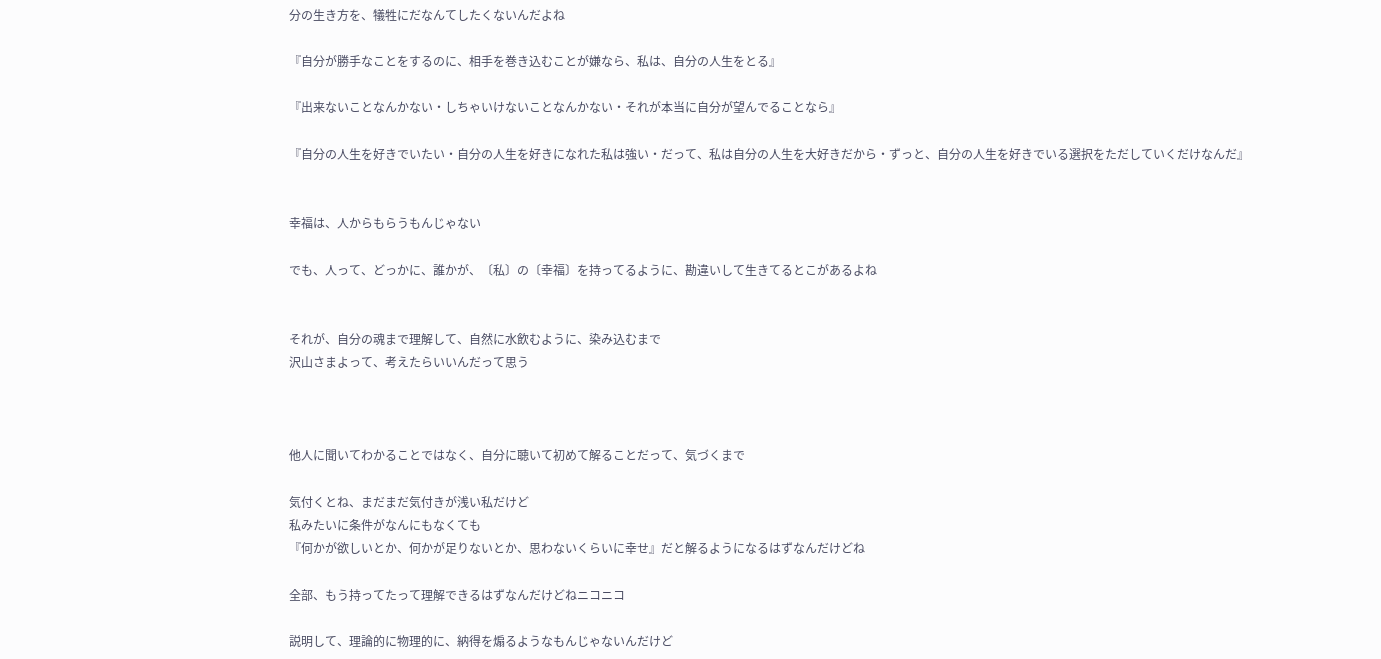分の生き方を、犠牲にだなんてしたくないんだよね

『自分が勝手なことをするのに、相手を巻き込むことが嫌なら、私は、自分の人生をとる』

『出来ないことなんかない・しちゃいけないことなんかない・それが本当に自分が望んでることなら』

『自分の人生を好きでいたい・自分の人生を好きになれた私は強い・だって、私は自分の人生を大好きだから・ずっと、自分の人生を好きでいる選択をただしていくだけなんだ』


幸福は、人からもらうもんじゃない

でも、人って、どっかに、誰かが、〔私〕の〔幸福〕を持ってるように、勘違いして生きてるとこがあるよね


それが、自分の魂まで理解して、自然に水飲むように、染み込むまで
沢山さまよって、考えたらいいんだって思う



他人に聞いてわかることではなく、自分に聴いて初めて解ることだって、気づくまで

気付くとね、まだまだ気付きが浅い私だけど
私みたいに条件がなんにもなくても
『何かが欲しいとか、何かが足りないとか、思わないくらいに幸せ』だと解るようになるはずなんだけどね

全部、もう持ってたって理解できるはずなんだけどねニコニコ

説明して、理論的に物理的に、納得を煽るようなもんじゃないんだけど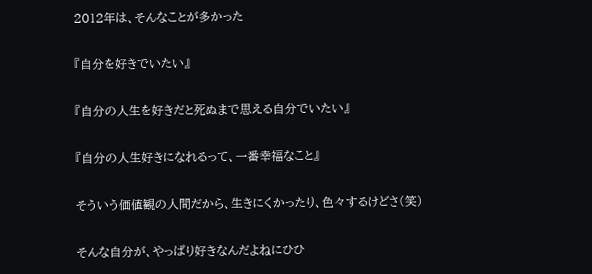2012年は、そんなことが多かった

『自分を好きでいたい』

『自分の人生を好きだと死ぬまで思える自分でいたい』

『自分の人生好きになれるって、一番幸福なこと』

そういう価値観の人間だから、生きにくかったり、色々するけどさ(笑)

そんな自分が、やっぱり好きなんだよねにひひ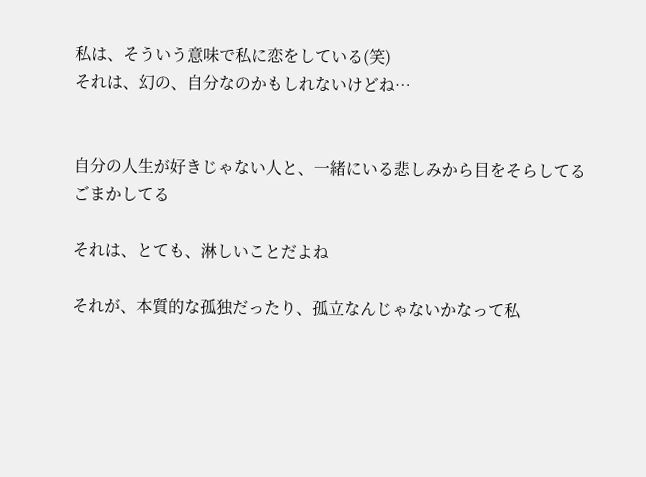私は、そういう意味で私に恋をしている(笑)
それは、幻の、自分なのかもしれないけどね…


自分の人生が好きじゃない人と、一緒にいる悲しみから目をそらしてる
ごまかしてる

それは、とても、淋しいことだよね

それが、本質的な孤独だったり、孤立なんじゃないかなって私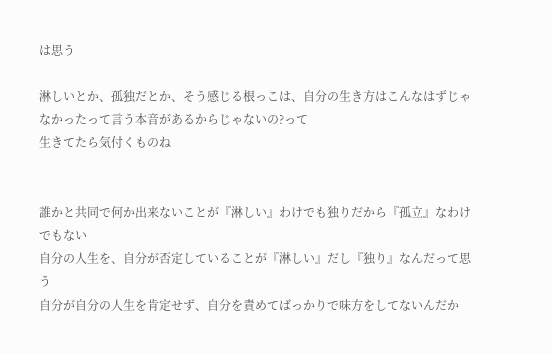は思う

淋しいとか、孤独だとか、そう感じる根っこは、自分の生き方はこんなはずじゃなかったって言う本音があるからじゃないの?って
生きてたら気付くものね


誰かと共同で何か出来ないことが『淋しい』わけでも独りだから『孤立』なわけでもない
自分の人生を、自分が否定していることが『淋しい』だし『独り』なんだって思う
自分が自分の人生を肯定せず、自分を責めてばっかりで味方をしてないんだか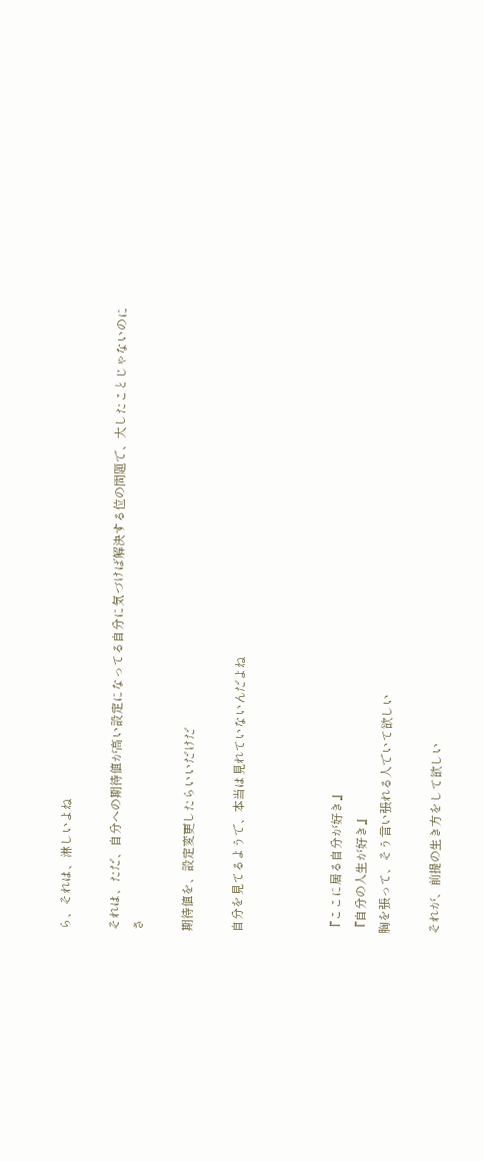ら、それは、淋しいよね

それは、ただ、自分への期待値が高い設定になってる自分に気づけば解決する位の問題で、大したことじゃないのにさ

期待値を、設定変更したらいいだけだ

自分を見てるようで、本当は見れていないんだよね



『ここに居る自分が好き』
『自分の人生が好き』
胸を張って、そう言い張れる人でいて欲しい

それが、前提の生き方をして欲しい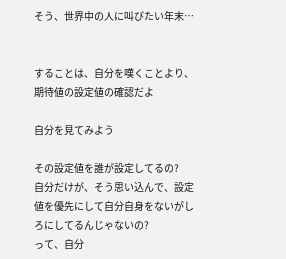そう、世界中の人に叫びたい年末…


することは、自分を嘆くことより、期待値の設定値の確認だよ

自分を見てみよう

その設定値を誰が設定してるの?
自分だけが、そう思い込んで、設定値を優先にして自分自身をないがしろにしてるんじゃないの?
って、自分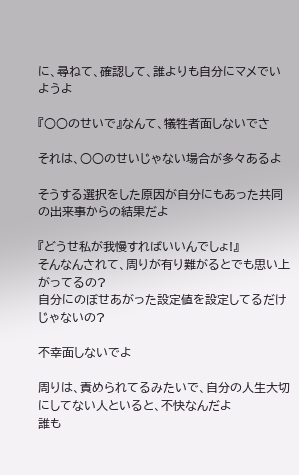に、尋ねて、確認して、誰よりも自分にマメでいようよ

『○○のせいで』なんて、犠牲者面しないでさ

それは、○○のせいじゃない場合が多々あるよ

そうする選択をした原因が自分にもあった共同の出来事からの結果だよ

『どうせ私が我慢すればいいんでしょ!』
そんなんされて、周りが有り難がるとでも思い上がってるの?
自分にのぼせあがった設定値を設定してるだけじゃないの?

不幸面しないでよ

周りは、責められてるみたいで、自分の人生大切にしてない人といると、不快なんだよ
誰も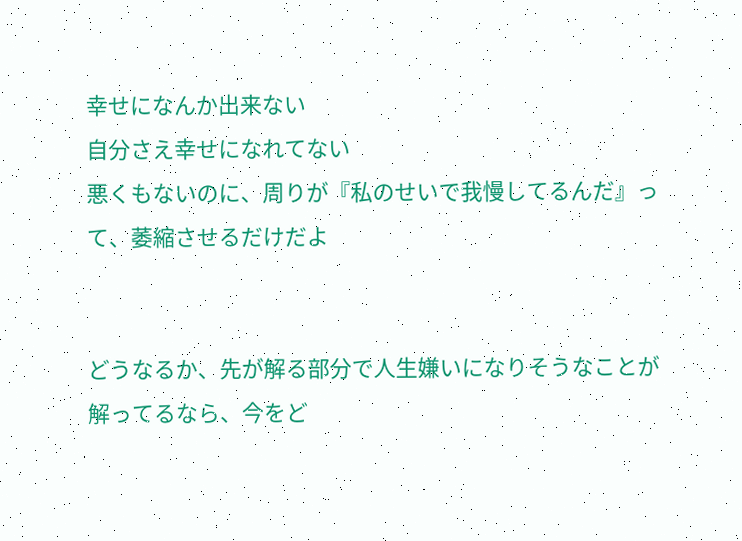幸せになんか出来ない
自分さえ幸せになれてない
悪くもないのに、周りが『私のせいで我慢してるんだ』って、萎縮させるだけだよ


どうなるか、先が解る部分で人生嫌いになりそうなことが解ってるなら、今をど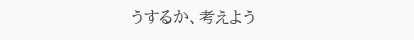うするか、考えよう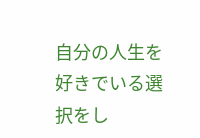自分の人生を好きでいる選択をし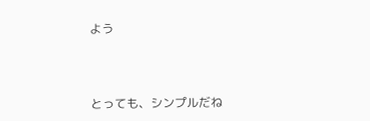よう



とっても、シンプルだね